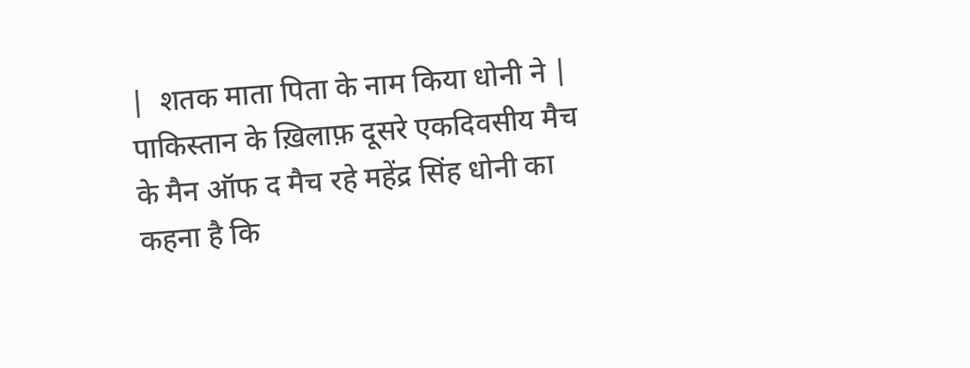|  शतक माता पिता के नाम किया धोनी ने |
पाकिस्तान के ख़िलाफ़ दूसरे एकदिवसीय मैच के मैन ऑफ द मैच रहे महेंद्र सिंह धोनी का कहना है कि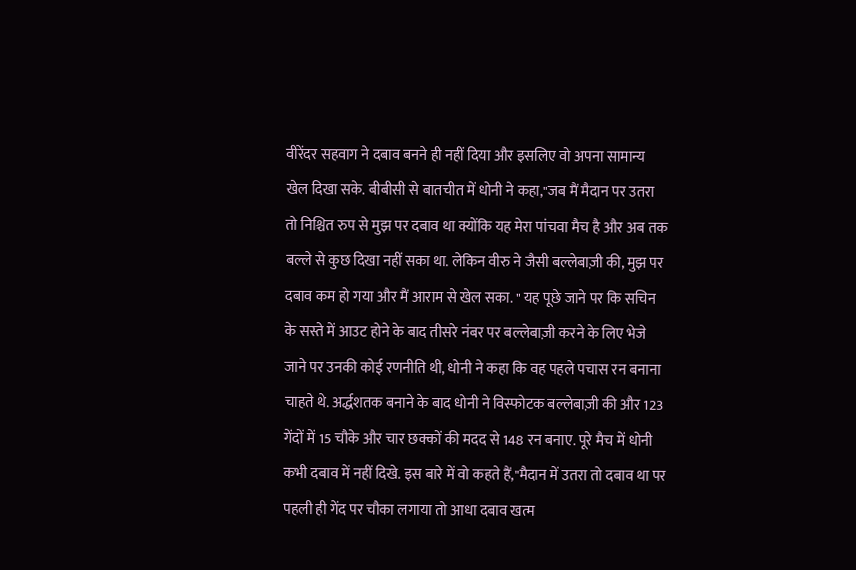वीरेंदर सहवाग ने दबाव बनने ही नहीं दिया और इसलिए वो अपना सामान्य खेल दिखा सके. बीबीसी से बातचीत में धोनी ने कहा,"जब मैं मैदान पर उतरा तो निश्चित रुप से मुझ पर दबाव था क्योंकि यह मेरा पांचवा मैच है और अब तक बल्ले से कुछ दिखा नहीं सका था. लेकिन वीरु ने जैसी बल्लेबाज़ी की, मुझ पर दबाव कम हो गया और मैं आराम से खेल सका. " यह पूछे जाने पर कि सचिन के सस्ते में आउट होने के बाद तीसरे नंबर पर बल्लेबाज़ी करने के लिए भेजे जाने पर उनकी कोई रणनीति थी, धोनी ने कहा कि वह पहले पचास रन बनाना चाहते थे. अर्द्धशतक बनाने के बाद धोनी ने विस्फोटक बल्लेबाज़ी की और 123 गेंदों में 15 चौके और चार छक्कों की मदद से 148 रन बनाए. पूरे मैच में धोनी कभी दबाव में नहीं दिखे. इस बारे में वो कहते हैं,"मैदान में उतरा तो दबाव था पर पहली ही गेंद पर चौका लगाया तो आधा दबाव खत्म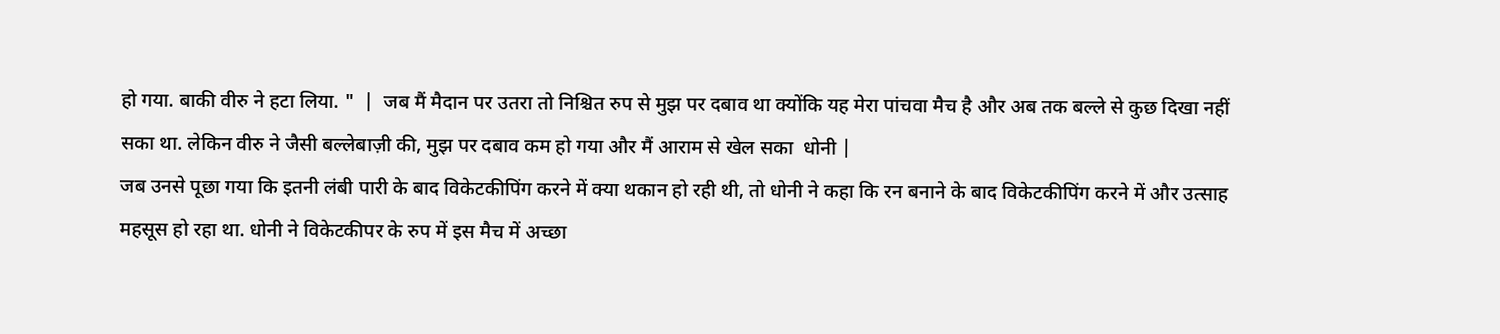हो गया. बाकी वीरु ने हटा लिया. "  |  जब मैं मैदान पर उतरा तो निश्चित रुप से मुझ पर दबाव था क्योंकि यह मेरा पांचवा मैच है और अब तक बल्ले से कुछ दिखा नहीं सका था. लेकिन वीरु ने जैसी बल्लेबाज़ी की, मुझ पर दबाव कम हो गया और मैं आराम से खेल सका  धोनी |
जब उनसे पूछा गया कि इतनी लंबी पारी के बाद विकेटकीपिंग करने में क्या थकान हो रही थी, तो धोनी ने कहा कि रन बनाने के बाद विकेटकीपिंग करने में और उत्साह महसूस हो रहा था. धोनी ने विकेटकीपर के रुप में इस मैच में अच्छा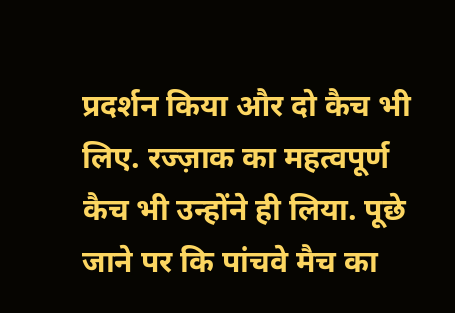प्रदर्शन किया और दो कैच भी लिए. रज्ज़ाक का महत्वपूर्ण कैच भी उन्होंने ही लिया. पूछे जाने पर कि पांचवे मैच का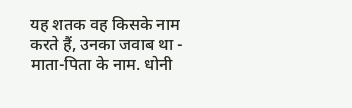यह शतक वह किसके नाम करते हैं, उनका जवाब था - माता-पिता के नाम. धोनी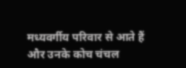मध्यवर्गीय परिवार से आते हैं और उनके कोच चंचल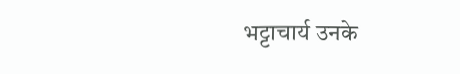भट्टाचार्य उनके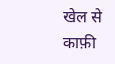खेल से काफ़ी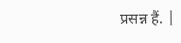प्रसन्न हैं. |